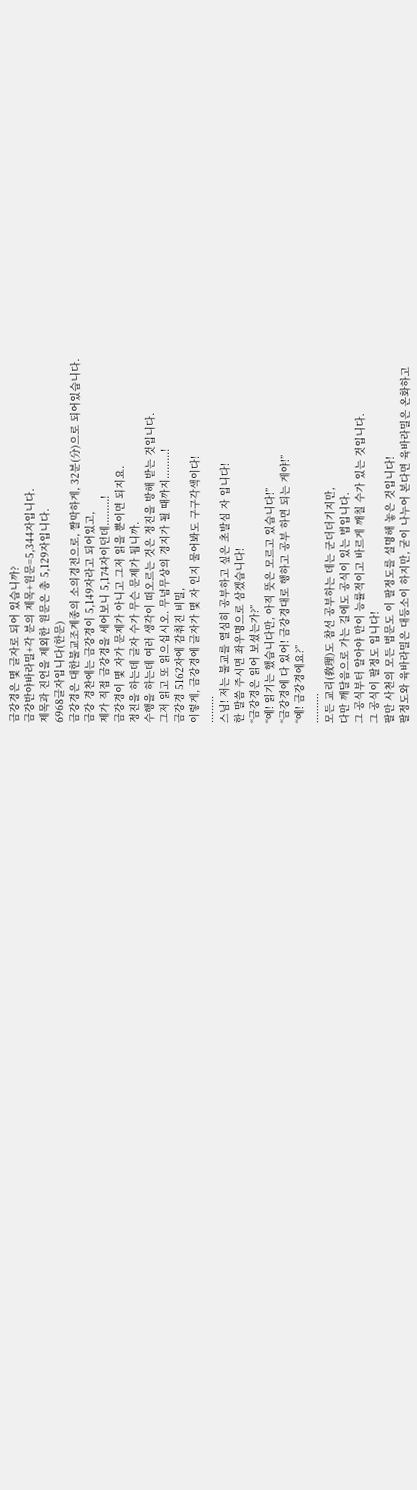금강경은 몇 글자로 되어 있습니까?
금강반야바라밀+각 분의 제목+원문=5,344자입니다.
제목과 진언을 제외한 원문은 총 5,129자입니다.
6968글자입니다(한문)
금강경은 대한불교조계종의 소의경전으로, 짤막하게, 32분(分)으로 되어있습니다.
금강 경찬에는 금강경이 5,149자라고 되어있고,
제가 직접 금강경을 세어보니 5,174자이던데.........!
금강경이 몇 자가 문제가 아니고 그저 읽을 뿐이면 되지요.
정진을 하는데 글자 수가 무슨 문제가 됩니까.
수행을 하는데 여러 생각이 떠오르는 것은 정진을 방해 받는 것입니다.
그저 읽고 또 읽으십시오. 무념무상의 경지가 될 때까지.........!
금강경 5162자에 감춰진 비밀,
이렇게, 금강경에 글자가 몇 자 인지 물어봐도 구구각색이다!
.........
스님! 저는 불교를 열심히 공부하고 싶은 초발심 자 입니다!
한 말씀 주시면 좌우명으로 삼겠습니다!
“금강경은 읽어 보셨는가?”
“예! 읽기는 했습니다만, 아직 뜻은 모르고 있습니다!”
“금강경에 다 있어! 금강경대로 행하고 공부 하면 되는 게야!”
“예! 금강경에요?”
..........
모든 교리(敎理)도 참선 공부하는 데는 군더더기지만,
다만 깨달음으로 가는 길에도 공식이 있는 법입니다.
그 공식부터 알아야 만이 능률적이고 바르게 깨칠 수가 있는 것입니다.
그 공식이 팔정도 입니다!
팔만 사천의 모든 법문도 이 팔정도를 설명해 놓은 것입니다!
팔정도와 육바라밀은 대등소이 하지만, 굳이 나누어 본다면 육바라밀은 온화하고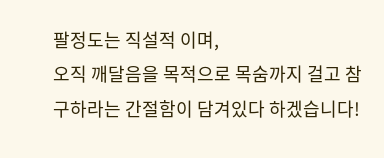팔정도는 직설적 이며,
오직 깨달음을 목적으로 목숨까지 걸고 참구하라는 간절함이 담겨있다 하겠습니다!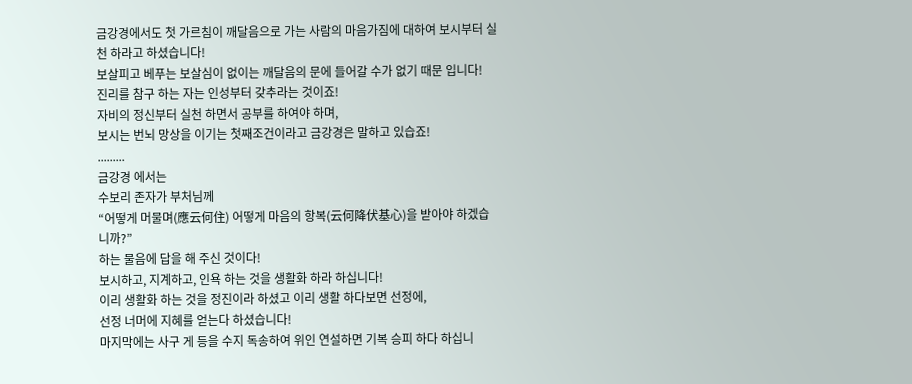금강경에서도 첫 가르침이 깨달음으로 가는 사람의 마음가짐에 대하여 보시부터 실천 하라고 하셨습니다!
보살피고 베푸는 보살심이 없이는 깨달음의 문에 들어갈 수가 없기 때문 입니다!
진리를 참구 하는 자는 인성부터 갖추라는 것이죠!
자비의 정신부터 실천 하면서 공부를 하여야 하며,
보시는 번뇌 망상을 이기는 첫째조건이라고 금강경은 말하고 있습죠!
.........
금강경 에서는
수보리 존자가 부처님께
“어떻게 머물며(應云何住) 어떻게 마음의 항복(云何降伏基心)을 받아야 하겠습니까?”
하는 물음에 답을 해 주신 것이다!
보시하고, 지계하고, 인욕 하는 것을 생활화 하라 하십니다!
이리 생활화 하는 것을 정진이라 하셨고 이리 생활 하다보면 선정에,
선정 너머에 지혜를 얻는다 하셨습니다!
마지막에는 사구 게 등을 수지 독송하여 위인 연설하면 기복 승피 하다 하십니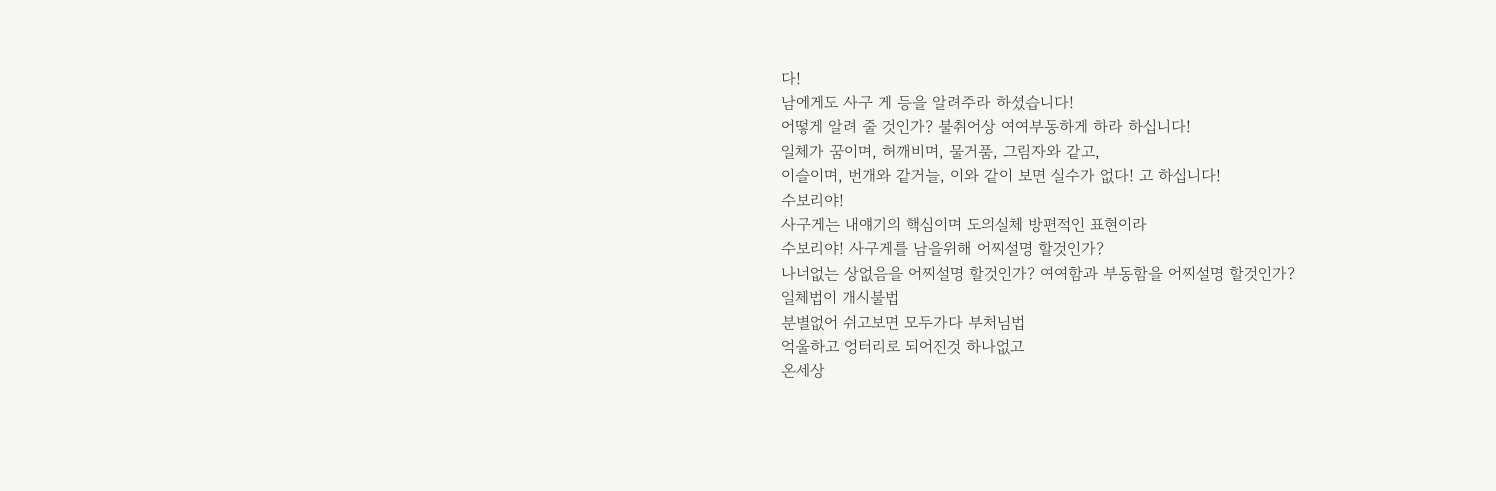다!
남에게도 사구 게 등을 알려주라 하셨습니다!
어떻게 알려 줄 것인가? 불취어상 여여부동하게 하라 하십니다!
일체가 꿈이며, 허깨비며, 물거품, 그림자와 같고,
이슬이며, 번개와 같거늘, 이와 같이 보면 실수가 없다! 고 하십니다!
수보리야!
사구게는 내얘기의 핵심이며 도의실체 방편적인 표현이라
수보리야! 사구게를 남을위해 어찌설명 할것인가?
나너없는 상없음을 어찌설명 할것인가? 여여함과 부동함을 어찌설명 할것인가?
일체법이 개시불법
분별없어 쉬고보면 모두가다 부처님법
억울하고 엉터리로 되어진것 하나없고
온세상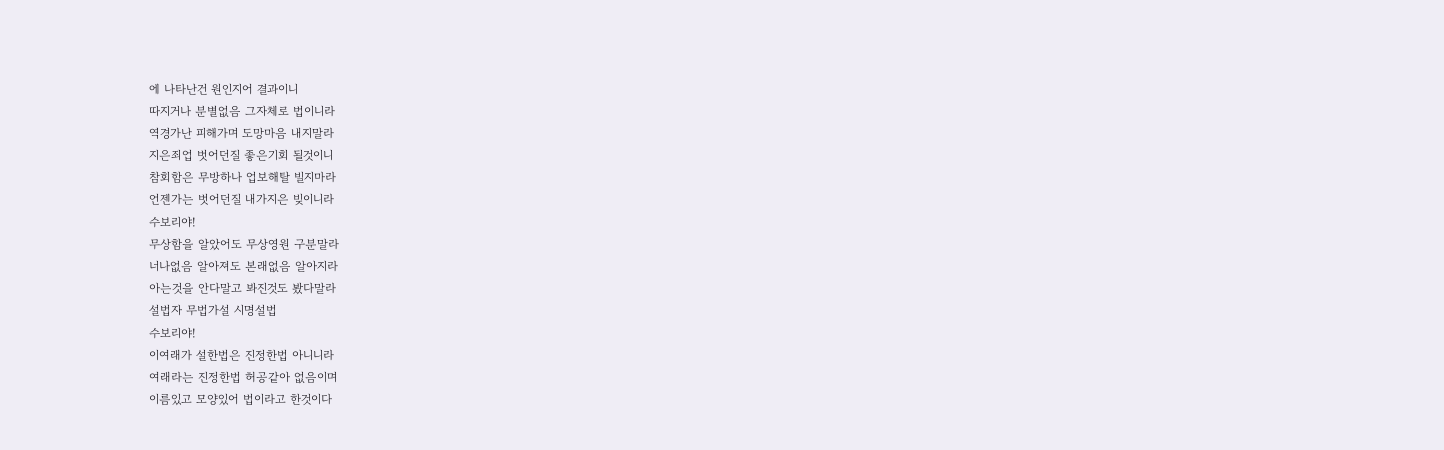에 나타난건 원인지어 결과이니
따지거나 분별없음 그자체로 법이니라
역경가난 피해가며 도망마음 내지말라
지은죄업 벗어던질 좋은기회 될것이니
참회함은 무방하나 업보해탈 빌지마라
언젠가는 벗어던질 내가지은 빚이니라
수보리야!
무상함을 알았어도 무상영원 구분말라
너나없음 알아져도 본래없음 알아지라
아는것을 안다말고 봐진것도 봤다말라
설법자 무법가설 시명설법
수보리야!
이여래가 설한법은 진정한법 아니니라
여래라는 진정한법 허공같아 없음이며
이름있고 모양있어 법이라고 한것이다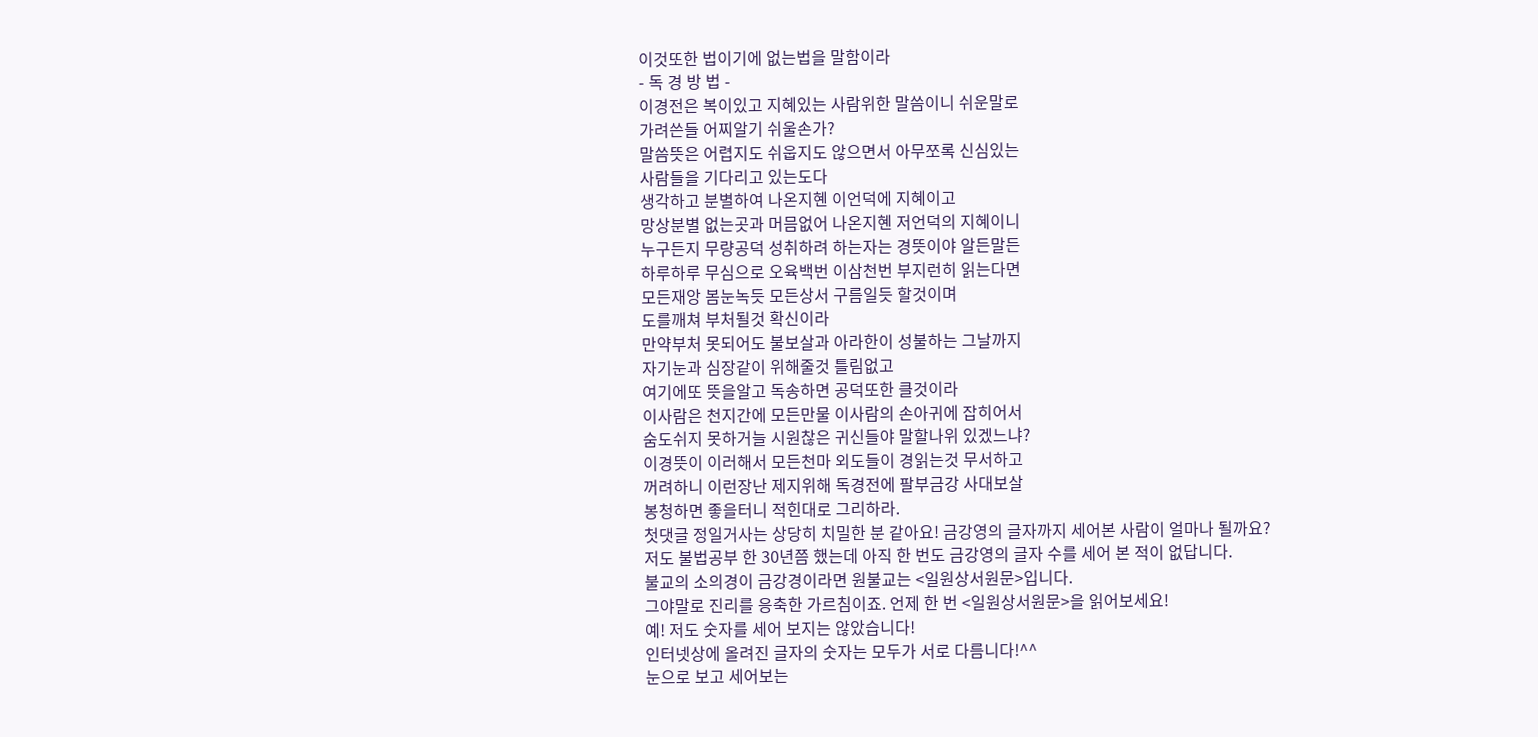이것또한 법이기에 없는법을 말함이라
- 독 경 방 법 -
이경전은 복이있고 지혜있는 사람위한 말씀이니 쉬운말로
가려쓴들 어찌알기 쉬울손가?
말씀뜻은 어렵지도 쉬웁지도 않으면서 아무쪼록 신심있는
사람들을 기다리고 있는도다
생각하고 분별하여 나온지혠 이언덕에 지혜이고
망상분별 없는곳과 머믐없어 나온지혠 저언덕의 지혜이니
누구든지 무량공덕 성취하려 하는자는 경뜻이야 알든말든
하루하루 무심으로 오육백번 이삼천번 부지런히 읽는다면
모든재앙 봄눈녹듯 모든상서 구름일듯 할것이며
도를깨쳐 부처될것 확신이라
만약부처 못되어도 불보살과 아라한이 성불하는 그날까지
자기눈과 심장같이 위해줄것 틀림없고
여기에또 뜻을알고 독송하면 공덕또한 클것이라
이사람은 천지간에 모든만물 이사람의 손아귀에 잡히어서
숨도쉬지 못하거늘 시원찮은 귀신들야 말할나위 있겠느냐?
이경뜻이 이러해서 모든천마 외도들이 경읽는것 무서하고
꺼려하니 이런장난 제지위해 독경전에 팔부금강 사대보살
봉청하면 좋을터니 적힌대로 그리하라.
첫댓글 정일거사는 상당히 치밀한 분 같아요! 금강영의 글자까지 세어본 사람이 얼마나 될까요?
저도 불법공부 한 30년쯤 했는데 아직 한 번도 금강영의 글자 수를 세어 본 적이 없답니다.
불교의 소의경이 금강경이라면 원불교는 <일원상서원문>입니다.
그야말로 진리를 응축한 가르침이죠. 언제 한 번 <일원상서원문>을 읽어보세요!
예! 저도 숫자를 세어 보지는 않았습니다!
인터넷상에 올려진 글자의 숫자는 모두가 서로 다름니다!^^
눈으로 보고 세어보는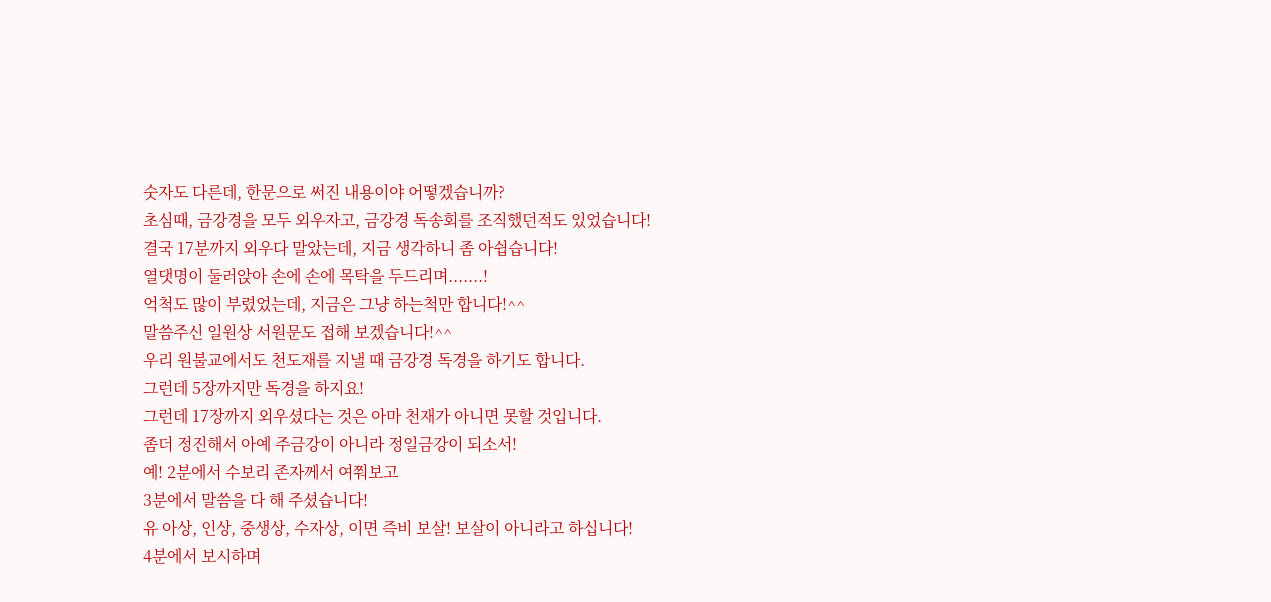숫자도 다른데, 한문으로 써진 내용이야 어떻겠습니까?
초심때, 금강경을 모두 외우자고, 금강경 독송회를 조직했던적도 있었습니다!
결국 17분까지 외우다 말았는데, 지금 생각하니 좀 아쉽습니다!
열댓명이 둘러앉아 손에 손에 목탁을 두드리며.......!
억척도 많이 부렸었는데, 지금은 그냥 하는척만 합니다!^^
말씀주신 일원상 서원문도 접해 보겠습니다!^^
우리 원불교에서도 천도재를 지낼 때 금강경 독경을 하기도 합니다.
그런데 5장까지만 독경을 하지요!
그런데 17장까지 외우셨다는 것은 아마 천재가 아니면 못할 것입니다.
좀더 정진해서 아예 주금강이 아니라 정일금강이 되소서!
예! 2분에서 수보리 존자께서 여쭤보고
3분에서 말씀을 다 해 주셨습니다!
유 아상, 인상, 중생상, 수자상, 이면 즉비 보살! 보살이 아니라고 하십니다!
4분에서 보시하며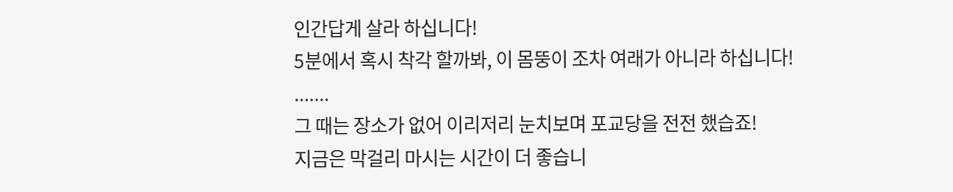인간답게 살라 하십니다!
5분에서 혹시 착각 할까봐, 이 몸뚱이 조차 여래가 아니라 하십니다!
.......
그 때는 장소가 없어 이리저리 눈치보며 포교당을 전전 했습죠!
지금은 막걸리 마시는 시간이 더 좋습니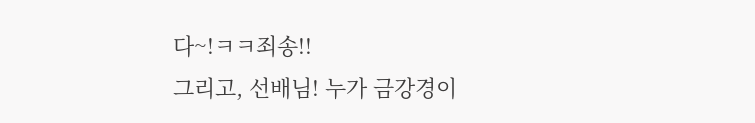다~!ㅋㅋ죄송!!
그리고, 선배님! 누가 금강경이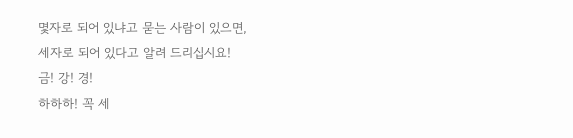몇자로 되어 있냐고 묻는 사람이 있으면,
세자로 되어 있다고 알려 드리십시요!
금! 강! 경!
하하하! 꼭 세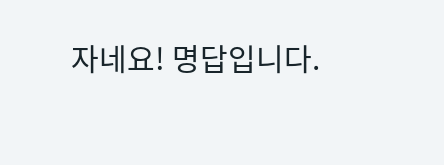자네요! 명답입니다.